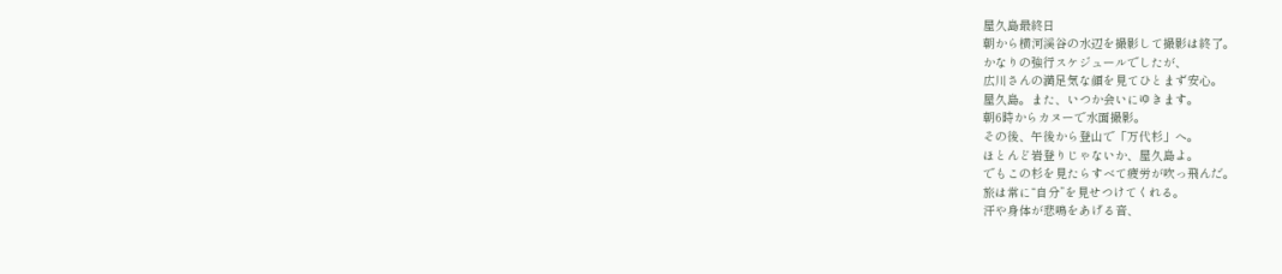屋久島最終日
朝から横河渓谷の水辺を撮影して撮影は終了。
かなりの強行スケジュールでしたが、
広川さんの満足気な顔を見てひとまず安心。
屋久島。また、いつか会いにゆきます。
朝6時からカヌーで水面撮影。
その後、午後から登山で「万代杉」へ。
ほとんど岩登りじゃないか、屋久島よ。
でもこの杉を見たらすべて疲労が吹っ飛んだ。
旅は常に“自分”を見せつけてくれる。
汗や身体が悲鳴をあげる音、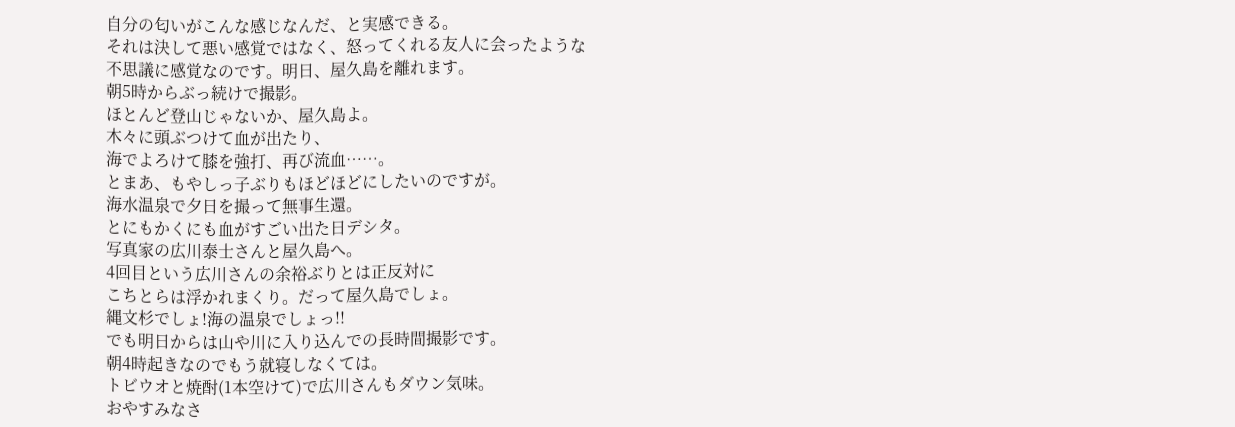自分の匂いがこんな感じなんだ、と実感できる。
それは決して悪い感覚ではなく、怒ってくれる友人に会ったような
不思議に感覚なのです。明日、屋久島を離れます。
朝5時からぶっ続けで撮影。
ほとんど登山じゃないか、屋久島よ。
木々に頭ぶつけて血が出たり、
海でよろけて膝を強打、再び流血……。
とまあ、もやしっ子ぶりもほどほどにしたいのですが。
海水温泉で夕日を撮って無事生還。
とにもかくにも血がすごい出た日デシタ。
写真家の広川泰士さんと屋久島へ。
4回目という広川さんの余裕ぶりとは正反対に
こちとらは浮かれまくり。だって屋久島でしょ。
縄文杉でしょ!海の温泉でしょっ!!
でも明日からは山や川に入り込んでの長時間撮影です。
朝4時起きなのでもう就寝しなくては。
トビウオと焼酎(1本空けて)で広川さんもダウン気味。
おやすみなさ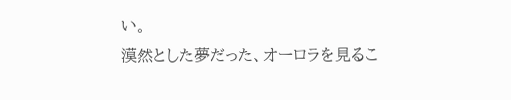い。
漠然とした夢だった、オーロラを見るこ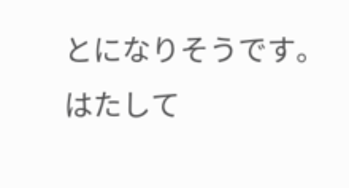とになりそうです。
はたして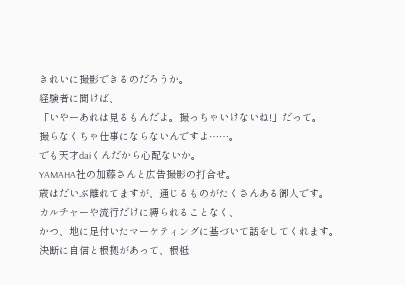きれいに撮影できるのだろうか。
経験者に聞けば、
「いやーあれは見るもんだよ。撮っちゃいけないね!」だって。
撮らなくちゃ仕事にならないんですよ……。
でも天才daiくんだから心配ないか。
YAMAHA社の加藤さんと広告撮影の打合せ。
歳はだいぶ離れてますが、通じるものがたくさんある御人です。
カルチャーや流行だけに縛られることなく、
かつ、地に足付いたマーケティングに基づいて話をしてくれます。
決断に自信と根拠があって、根柢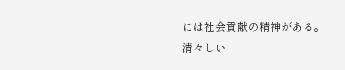には社会貢献の精神がある。
清々しい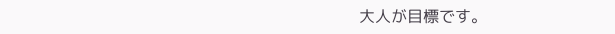大人が目標です。